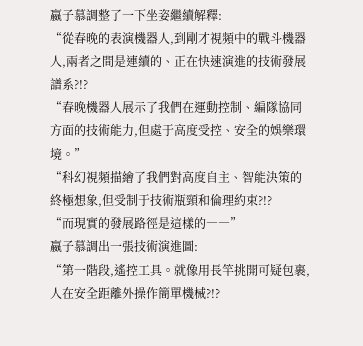嬴子慕調整了一下坐姿繼續解釋:
“從春晚的表演機器人,到剛才視頻中的戰斗機器人,兩者之間是連續的、正在快速演進的技術發展譜系?!?
“春晚機器人展示了我們在運動控制、編隊協同方面的技術能力,但處于高度受控、安全的娛樂環境。”
“科幻視頻描繪了我們對高度自主、智能決策的終極想象,但受制于技術瓶頸和倫理約束?!?
“而現實的發展路徑是這樣的――”
嬴子慕調出一張技術演進圖:
“第一階段,遙控工具。就像用長竿挑開可疑包裹,人在安全距離外操作簡單機械?!?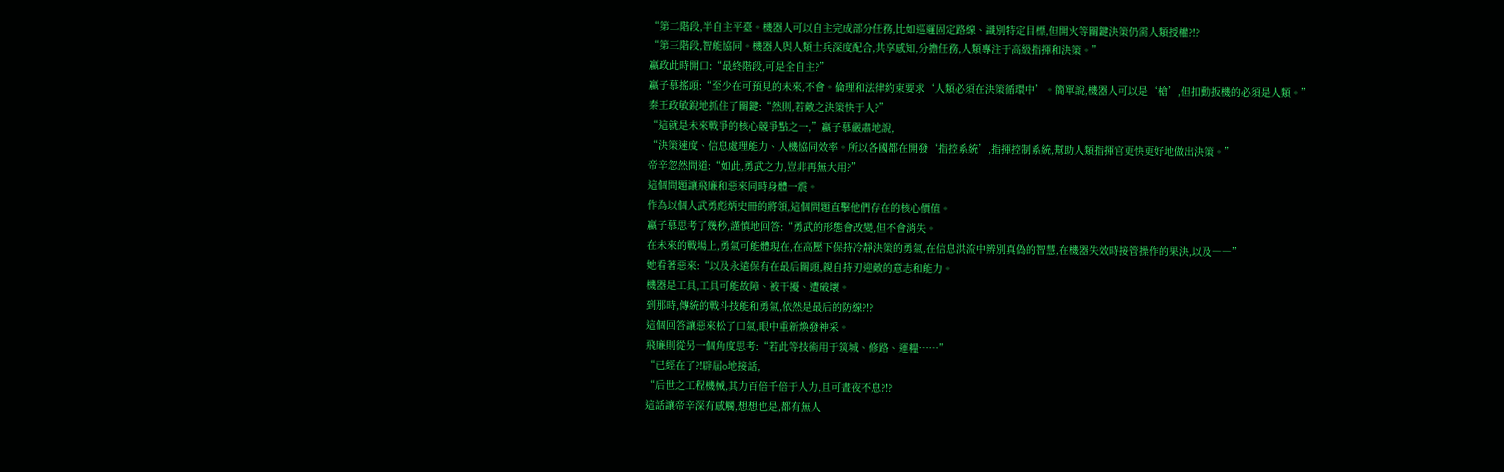“第二階段,半自主平臺。機器人可以自主完成部分任務,比如巡邏固定路線、識別特定目標,但開火等關鍵決策仍需人類授權?!?
“第三階段,智能協同。機器人與人類士兵深度配合,共享感知,分擔任務,人類專注于高級指揮和決策。”
嬴政此時開口:“最終階段,可是全自主?”
嬴子慕搖頭:“至少在可預見的未來,不會。倫理和法律約束要求‘人類必須在決策循環中’。簡單說,機器人可以是‘槍’,但扣動扳機的必須是人類。”
秦王政敏銳地抓住了關鍵:“然則,若敵之決策快于人?”
“這就是未來戰爭的核心競爭點之一,”嬴子慕嚴肅地說,
“決策速度、信息處理能力、人機協同效率。所以各國都在開發‘指控系統’,指揮控制系統,幫助人類指揮官更快更好地做出決策。”
帝辛忽然問道:“如此,勇武之力,豈非再無大用?”
這個問題讓飛廉和惡來同時身體一震。
作為以個人武勇彪炳史冊的將領,這個問題直擊他們存在的核心價值。
嬴子慕思考了幾秒,謹慎地回答:“勇武的形態會改變,但不會消失。
在未來的戰場上,勇氣可能體現在,在高壓下保持冷靜決策的勇氣,在信息洪流中辨別真偽的智慧,在機器失效時接管操作的果決,以及――”
她看著惡來:“以及永遠保有在最后關頭,親自持刃迎敵的意志和能力。
機器是工具,工具可能故障、被干擾、遭破壞。
到那時,傳統的戰斗技能和勇氣,依然是最后的防線?!?
這個回答讓惡來松了口氣,眼中重新煥發神采。
飛廉則從另一個角度思考:“若此等技術用于筑城、修路、運糧……”
“已經在了?!辟届o地接話,
“后世之工程機械,其力百倍千倍于人力,且可晝夜不息?!?
這話讓帝辛深有感觸,想想也是,都有無人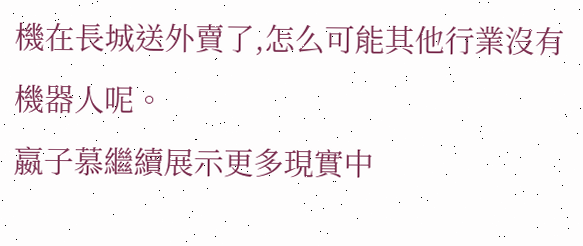機在長城送外賣了,怎么可能其他行業沒有機器人呢。
嬴子慕繼續展示更多現實中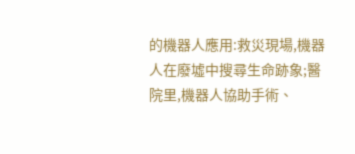的機器人應用:救災現場,機器人在廢墟中搜尋生命跡象;醫院里,機器人協助手術、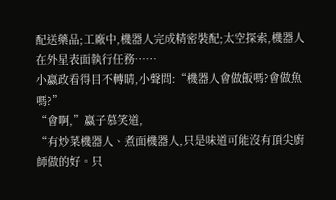配送藥品;工廠中,機器人完成精密裝配;太空探索,機器人在外星表面執行任務……
小嬴政看得目不轉睛,小聲問:“機器人會做飯嗎?會做魚嗎?”
“會啊,”嬴子慕笑道,
“有炒菜機器人、煮面機器人,只是味道可能沒有頂尖廚師做的好。只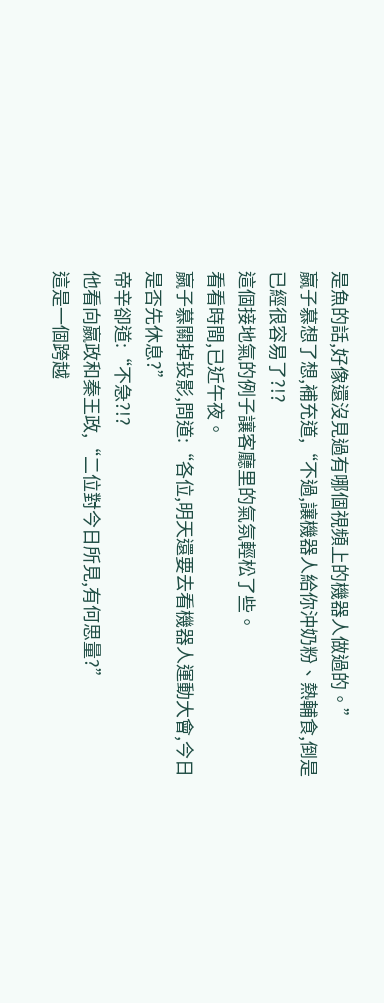是魚的話,好像還沒見過有哪個視頻上的機器人做過的。”
嬴子慕想了想,補充道,“不過,讓機器人給你沖奶粉、熱輔食,倒是已經很容易了?!?
這個接地氣的例子讓客廳里的氣氛輕松了些。
看看時間,已近午夜。
嬴子慕關掉投影,問道:“各位,明天還要去看機器人運動大會,今日是否先休息?”
帝辛卻道:“不急?!?
他看向嬴政和秦王政,“二位對今日所見,有何思量?”
這是一個跨越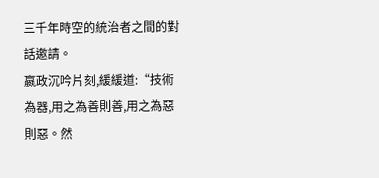三千年時空的統治者之間的對話邀請。
嬴政沉吟片刻,緩緩道:“技術為器,用之為善則善,用之為惡則惡。然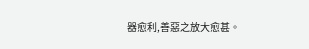器愈利,善惡之放大愈甚。